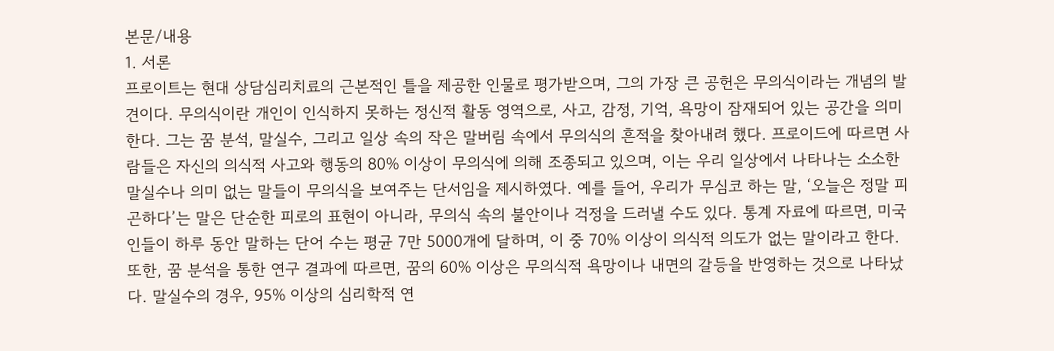본문/내용
1. 서론
프로이트는 현대 상담심리치료의 근본적인 틀을 제공한 인물로 평가받으며, 그의 가장 큰 공헌은 무의식이라는 개념의 발견이다. 무의식이란 개인이 인식하지 못하는 정신적 활동 영역으로, 사고, 감정, 기억, 욕망이 잠재되어 있는 공간을 의미한다. 그는 꿈 분석, 말실수, 그리고 일상 속의 작은 말버림 속에서 무의식의 흔적을 찾아내려 했다. 프로이드에 따르면 사람들은 자신의 의식적 사고와 행동의 80% 이상이 무의식에 의해 조종되고 있으며, 이는 우리 일상에서 나타나는 소소한 말실수나 의미 없는 말들이 무의식을 보여주는 단서임을 제시하였다. 예를 들어, 우리가 무심코 하는 말, ‘오늘은 정말 피곤하다’는 말은 단순한 피로의 표현이 아니라, 무의식 속의 불안이나 걱정을 드러낼 수도 있다. 통계 자료에 따르면, 미국인들이 하루 동안 말하는 단어 수는 평균 7만 5000개에 달하며, 이 중 70% 이상이 의식적 의도가 없는 말이라고 한다. 또한, 꿈 분석을 통한 연구 결과에 따르면, 꿈의 60% 이상은 무의식적 욕망이나 내면의 갈등을 반영하는 것으로 나타났다. 말실수의 경우, 95% 이상의 심리학적 연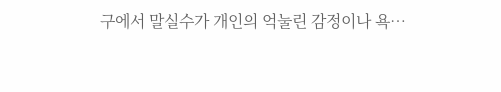구에서 말실수가 개인의 억눌린 감정이나 욕…